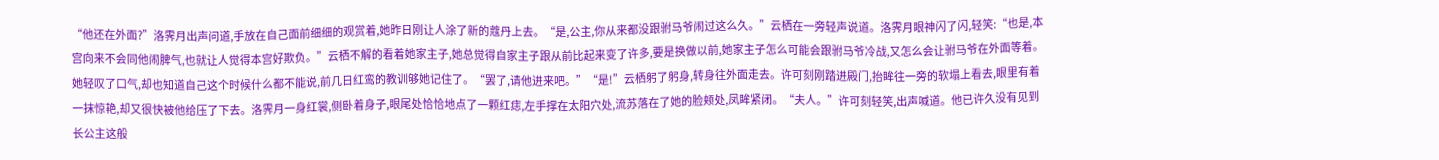“他还在外面?”洛霁月出声问道,手放在自己面前细细的观赏着,她昨日刚让人涂了新的蔻丹上去。“是,公主,你从来都没跟驸马爷闹过这么久。”云栖在一旁轻声说道。洛霁月眼神闪了闪,轻笑:“也是,本宫向来不会同他闹脾气,也就让人觉得本宫好欺负。”云栖不解的看着她家主子,她总觉得自家主子跟从前比起来变了许多,要是换做以前,她家主子怎么可能会跟驸马爷冷战,又怎么会让驸马爷在外面等着。她轻叹了口气,却也知道自己这个时候什么都不能说,前几日红鸾的教训够她记住了。“罢了,请他进来吧。”“是!”云栖躬了躬身,转身往外面走去。许可刻刚踏进殿门,抬眸往一旁的软塌上看去,眼里有着一抹惊艳,却又很快被他给压了下去。洛霁月一身红裳,侧卧着身子,眼尾处恰恰地点了一颗红痣,左手撑在太阳穴处,流苏落在了她的脸颊处,凤眸紧闭。“夫人。”许可刻轻笑,出声喊道。他已许久没有见到长公主这般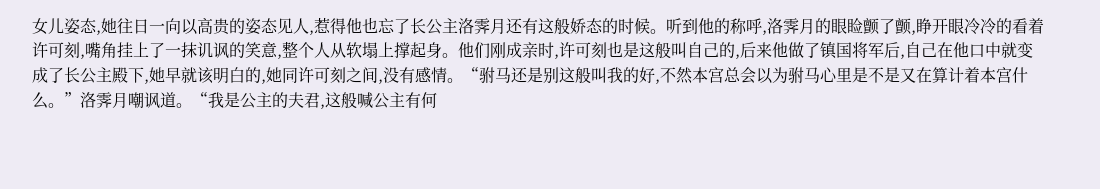女儿姿态,她往日一向以高贵的姿态见人,惹得他也忘了长公主洛霁月还有这般娇态的时候。听到他的称呼,洛霁月的眼睑颤了颤,睁开眼冷冷的看着许可刻,嘴角挂上了一抹讥讽的笑意,整个人从软塌上撑起身。他们刚成亲时,许可刻也是这般叫自己的,后来他做了镇国将军后,自己在他口中就变成了长公主殿下,她早就该明白的,她同许可刻之间,没有感情。“驸马还是别这般叫我的好,不然本宫总会以为驸马心里是不是又在算计着本宫什么。”洛霁月嘲讽道。“我是公主的夫君,这般喊公主有何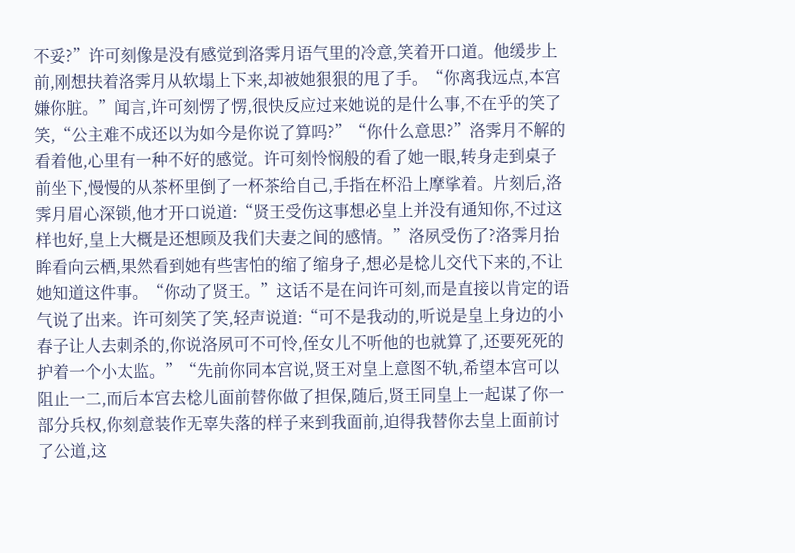不妥?”许可刻像是没有感觉到洛霁月语气里的冷意,笑着开口道。他缓步上前,刚想扶着洛霁月从软塌上下来,却被她狠狠的甩了手。“你离我远点,本宫嫌你脏。”闻言,许可刻愣了愣,很快反应过来她说的是什么事,不在乎的笑了笑,“公主难不成还以为如今是你说了算吗?”“你什么意思?”洛霁月不解的看着他,心里有一种不好的感觉。许可刻怜悯般的看了她一眼,转身走到桌子前坐下,慢慢的从茶杯里倒了一杯茶给自己,手指在杯沿上摩挲着。片刻后,洛霁月眉心深锁,他才开口说道:“贤王受伤这事想必皇上并没有通知你,不过这样也好,皇上大概是还想顾及我们夫妻之间的感情。”洛夙受伤了?洛霁月抬眸看向云栖,果然看到她有些害怕的缩了缩身子,想必是棯儿交代下来的,不让她知道这件事。“你动了贤王。”这话不是在问许可刻,而是直接以肯定的语气说了出来。许可刻笑了笑,轻声说道:“可不是我动的,听说是皇上身边的小春子让人去刺杀的,你说洛夙可不可怜,侄女儿不听他的也就算了,还要死死的护着一个小太监。”“先前你同本宫说,贤王对皇上意图不轨,希望本宫可以阻止一二,而后本宫去棯儿面前替你做了担保,随后,贤王同皇上一起谋了你一部分兵权,你刻意装作无辜失落的样子来到我面前,迫得我替你去皇上面前讨了公道,这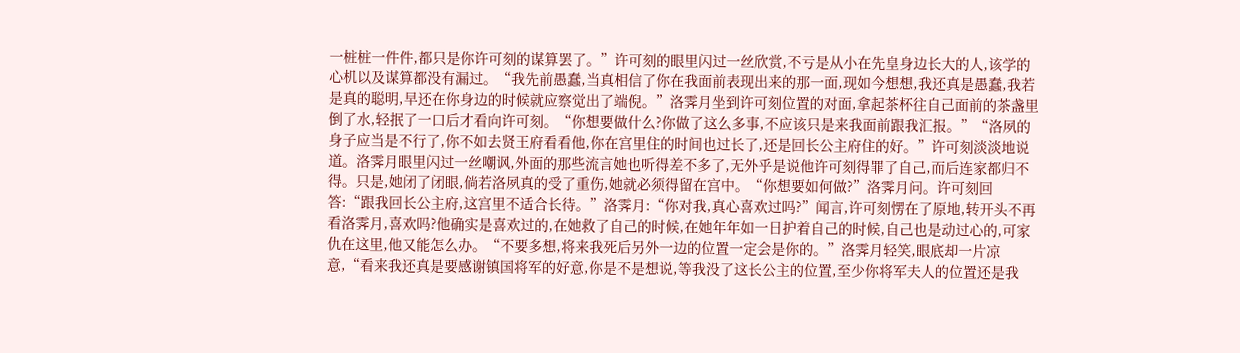一桩桩一件件,都只是你许可刻的谋算罢了。”许可刻的眼里闪过一丝欣赏,不亏是从小在先皇身边长大的人,该学的心机以及谋算都没有漏过。“我先前愚蠢,当真相信了你在我面前表现出来的那一面,现如今想想,我还真是愚蠢,我若是真的聪明,早还在你身边的时候就应察觉出了端倪。”洛霁月坐到许可刻位置的对面,拿起茶杯往自己面前的茶盏里倒了水,轻抿了一口后才看向许可刻。“你想要做什么?你做了这么多事,不应该只是来我面前跟我汇报。”“洛夙的身子应当是不行了,你不如去贤王府看看他,你在宫里住的时间也过长了,还是回长公主府住的好。”许可刻淡淡地说道。洛霁月眼里闪过一丝嘲讽,外面的那些流言她也听得差不多了,无外乎是说他许可刻得罪了自己,而后连家都归不得。只是,她闭了闭眼,倘若洛夙真的受了重伤,她就必须得留在宫中。“你想要如何做?”洛霁月问。许可刻回答:“跟我回长公主府,这宫里不适合长待。”洛霁月:“你对我,真心喜欢过吗?”闻言,许可刻愣在了原地,转开头不再看洛霁月,喜欢吗?他确实是喜欢过的,在她救了自己的时候,在她年年如一日护着自己的时候,自己也是动过心的,可家仇在这里,他又能怎么办。“不要多想,将来我死后另外一边的位置一定会是你的。”洛霁月轻笑,眼底却一片凉意,“看来我还真是要感谢镇国将军的好意,你是不是想说,等我没了这长公主的位置,至少你将军夫人的位置还是我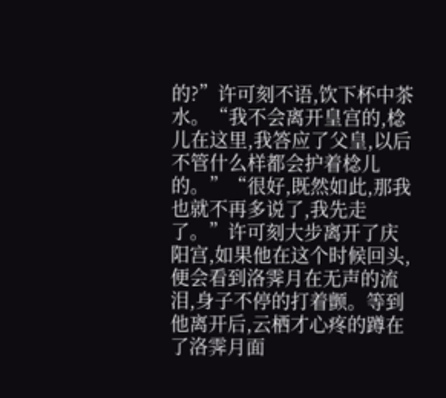的?”许可刻不语,饮下杯中茶水。“我不会离开皇宫的,棯儿在这里,我答应了父皇,以后不管什么样都会护着棯儿的。”“很好,既然如此,那我也就不再多说了,我先走了。”许可刻大步离开了庆阳宫,如果他在这个时候回头,便会看到洛霁月在无声的流泪,身子不停的打着颤。等到他离开后,云栖才心疼的蹲在了洛霁月面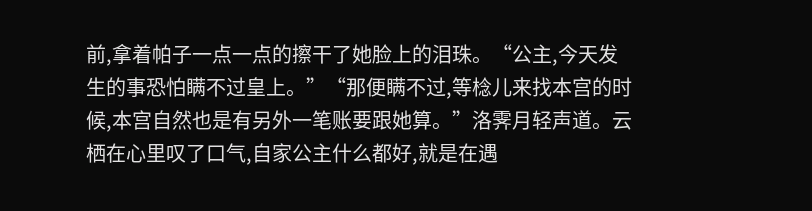前,拿着帕子一点一点的擦干了她脸上的泪珠。“公主,今天发生的事恐怕瞒不过皇上。”“那便瞒不过,等棯儿来找本宫的时候,本宫自然也是有另外一笔账要跟她算。”洛霁月轻声道。云栖在心里叹了口气,自家公主什么都好,就是在遇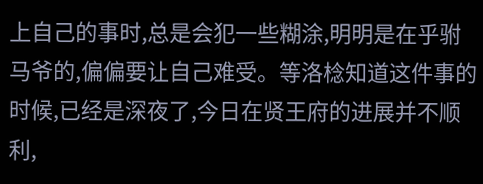上自己的事时,总是会犯一些糊涂,明明是在乎驸马爷的,偏偏要让自己难受。等洛棯知道这件事的时候,已经是深夜了,今日在贤王府的进展并不顺利,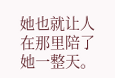她也就让人在那里陪了她一整天。